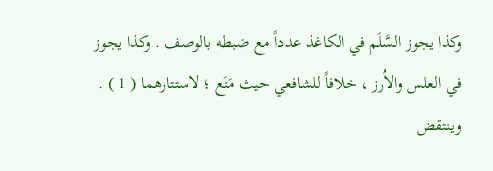وكذا يجوز السَّلَم في الكاغذ عدداً مع ضبطه بالوصف . وكذا يجوز
في العلس والاُرز ، خلافاً للشافعي حيث مَنَع ؛ لاستتارهما ( 1 ) . وينتقض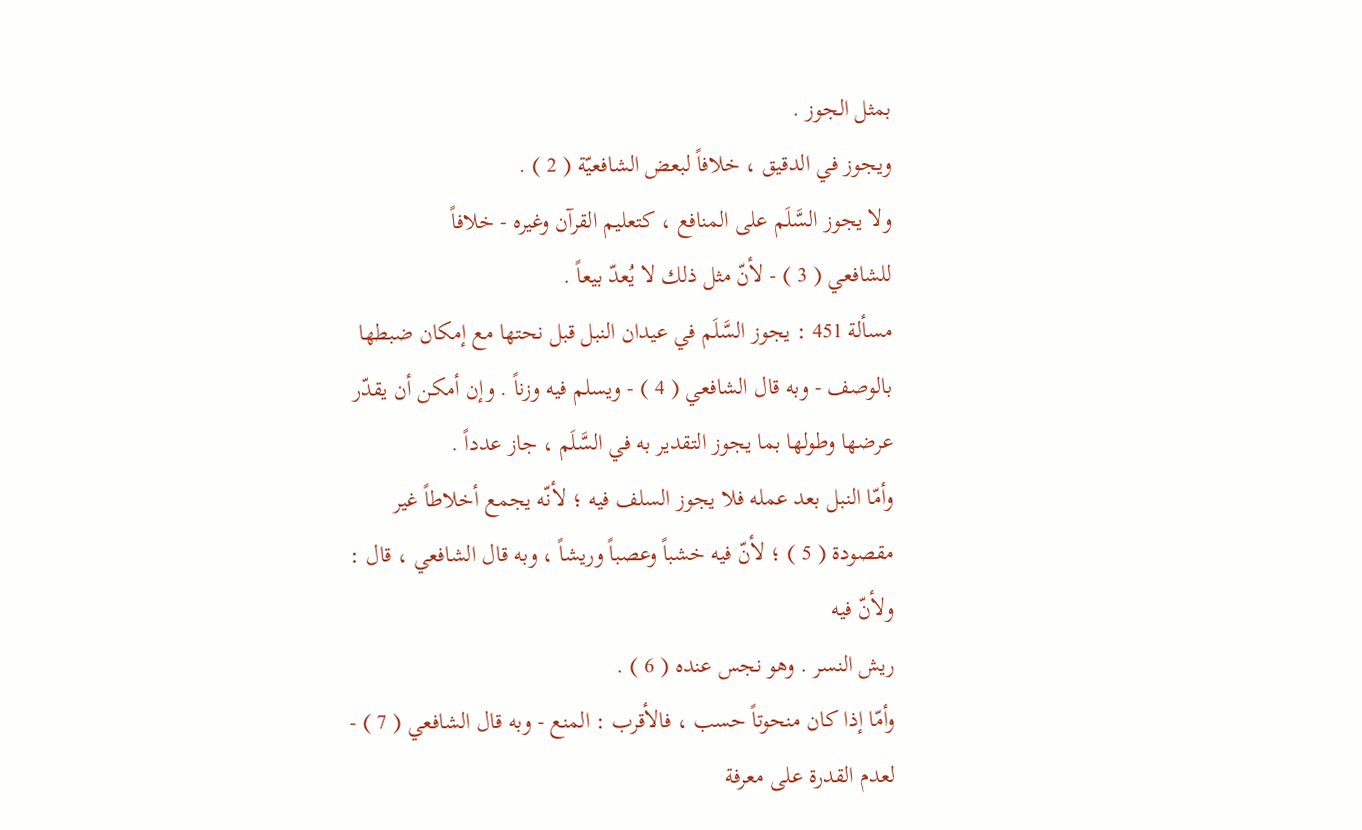بمثل الجوز .
ويجوز في الدقيق ، خلافاً لبعض الشافعيّة ( 2 ) .
ولا يجوز السَّلَم على المنافع ، كتعليم القرآن وغيره - خلافاً
للشافعي ( 3 ) - لأنّ مثل ذلك لا يُعدّ بيعاً .
مسألة 451 : يجوز السَّلَم في عيدان النبل قبل نحتها مع إمكان ضبطها
بالوصف - وبه قال الشافعي ( 4 ) - ويسلم فيه وزناً . وإن أمكن أن يقدّر
عرضها وطولها بما يجوز التقدير به في السَّلَم ، جاز عدداً .
وأمّا النبل بعد عمله فلا يجوز السلف فيه ؛ لأنّه يجمع أخلاطاً غير
مقصودة ( 5 ) ؛ لأنّ فيه خشباً وعصباً وريشاً ، وبه قال الشافعي ، قال : ولأنّ فيه
ريش النسر . وهو نجس عنده ( 6 ) .
وأمّا إذا كان منحوتاً حسب ، فالأقرب : المنع - وبه قال الشافعي ( 7 ) -
لعدم القدرة على معرفة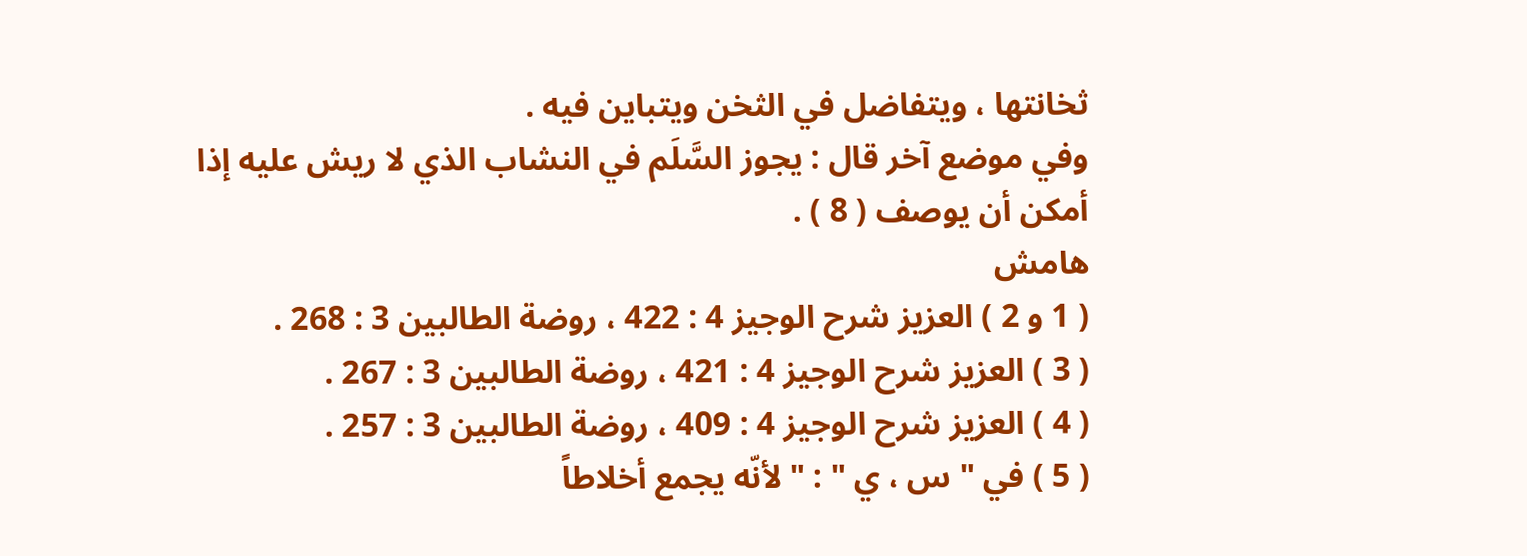ثخانتها ، ويتفاضل في الثخن ويتباين فيه .
وفي موضع آخر قال : يجوز السَّلَم في النشاب الذي لا ريش عليه إذا
أمكن أن يوصف ( 8 ) .
هامش
( 1 و 2 ) العزيز شرح الوجيز 4 : 422 ، روضة الطالبين 3 : 268 .
( 3 ) العزيز شرح الوجيز 4 : 421 ، روضة الطالبين 3 : 267 .
( 4 ) العزيز شرح الوجيز 4 : 409 ، روضة الطالبين 3 : 257 .
( 5 ) في " س ، ي " : " لأنّه يجمع أخلاطاً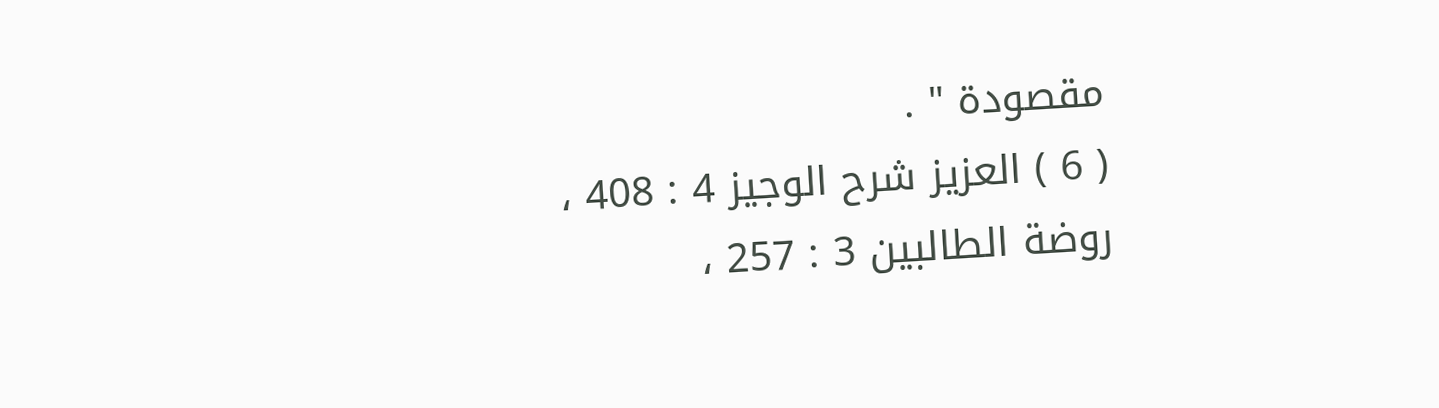مقصودة " .
( 6 ) العزيز شرح الوجيز 4 : 408 ، روضة الطالبين 3 : 257 ،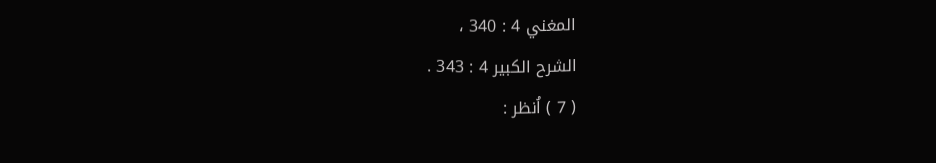المغني 4 : 340 ،
الشرح الكبير 4 : 343 .
( 7 ) اُنظر :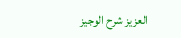العزيز شرح الوجيز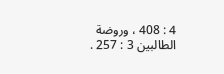4 : 408 ، وروضة الطالبين 3 : 257 .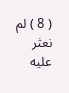( 8 ) لم نعثر عليه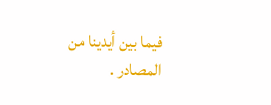فيما بين أيدينا من المصادر .